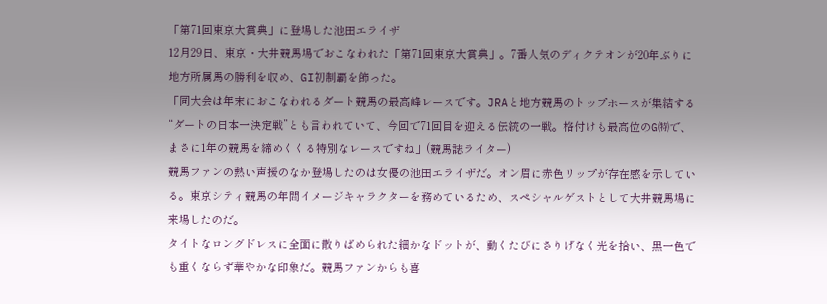「第71回東京大賞典」に登場した池田エライザ
12月29日、東京・大井競馬場でおこなわれた「第71回東京大賞典」。7番人気のディクテオンが20年ぶりに地方所属馬の勝利を収め、GI初制覇を飾った。
「同大会は年末におこなわれるダート競馬の最高峰レースです。JRAと地方競馬のトップホースが集結する“ダートの日本一決定戦”とも言われていて、今回で71回目を迎える伝統の一戦。格付けも最高位のG㈵で、まさに1年の競馬を締めくくる特別なレースですね」(競馬誌ライター)
競馬ファンの熱い声援のなか登場したのは女優の池田エライザだ。オン眉に赤色リップが存在感を示している。東京シティ競馬の年間イメージキャラクターを務めているため、スペシャルゲストとして大井競馬場に来場したのだ。
タイトなロングドレスに全面に散りばめられた細かなドットが、動くたびにさりげなく光を拾い、黒一色でも重くならず華やかな印象だ。競馬ファンからも喜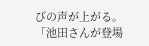びの声が上がる。
「池田さんが登場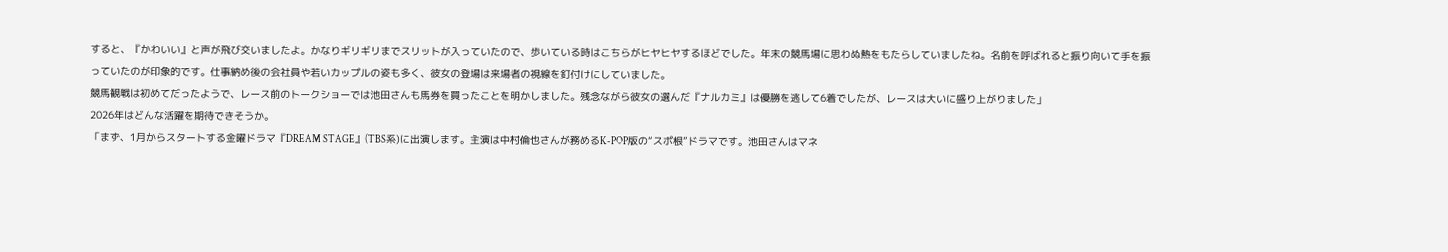すると、『かわいい』と声が飛び交いましたよ。かなりギリギリまでスリットが入っていたので、歩いている時はこちらがヒヤヒヤするほどでした。年末の競馬場に思わぬ熱をもたらしていましたね。名前を呼ばれると振り向いて手を振っていたのが印象的です。仕事納め後の会社員や若いカップルの姿も多く、彼女の登場は来場者の視線を釘付けにしていました。
競馬観戦は初めてだったようで、レース前のトークショーでは池田さんも馬券を買ったことを明かしました。残念ながら彼女の選んだ『ナルカミ』は優勝を逃して6着でしたが、レースは大いに盛り上がりました」
2026年はどんな活躍を期待できそうか。
「まず、1月からスタートする金曜ドラマ『DREAM STAGE』(TBS系)に出演します。主演は中村倫也さんが務めるK-POP版の“スポ根”ドラマです。池田さんはマネ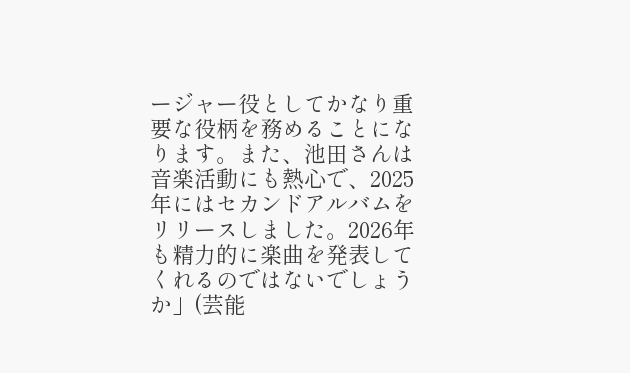ージャー役としてかなり重要な役柄を務めることになります。また、池田さんは音楽活動にも熱心で、2025年にはセカンドアルバムをリリースしました。2026年も精力的に楽曲を発表してくれるのではないでしょうか」(芸能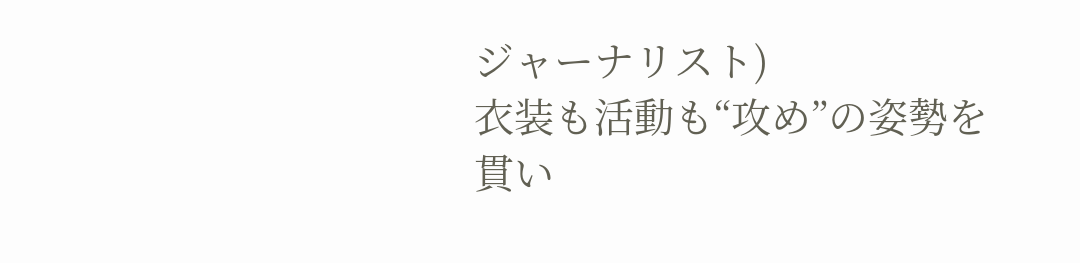ジャーナリスト)
衣装も活動も“攻め”の姿勢を貫い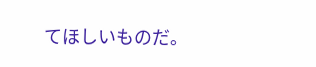てほしいものだ。